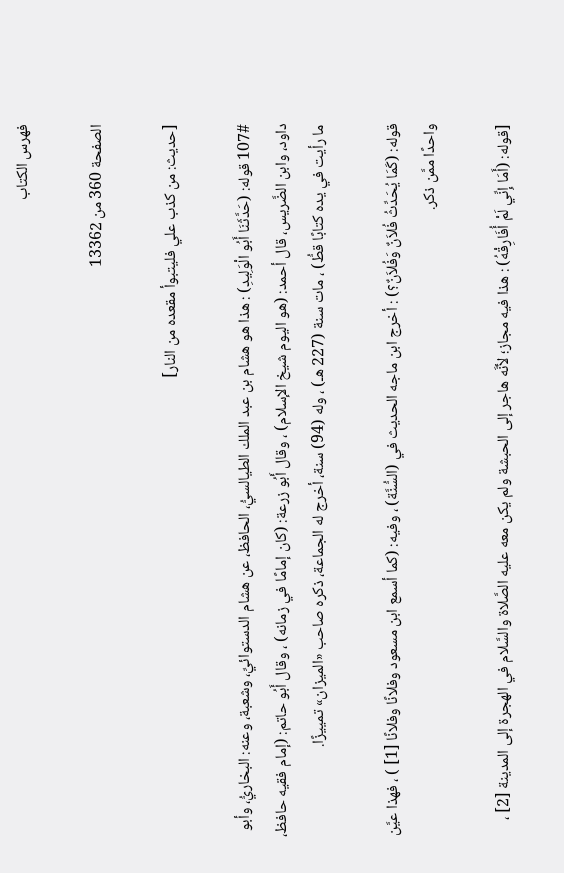فهرس الكتاب

الصفحة 360 من 13362

[حديث: من كذب علي فليتبوأ مقعده من النار]

107# قوله: (حَدَّثَنَا أَبُو الْوَلِيدِ) : هذا هو هشام بن عبد الملك الطيالسيُّ، الحافظ، عن هشام الدستوائيِّ، وشعبة، وعنه: البخاريُّ، وأبو داود، وابن الضَّريس، قال أحمد: (هو اليوم شيخ الإسلام) ، وقال أَبُو زرعة: (كان إمامًا في زمانه) ، وقال أَبُو حاتم: (إمام فقيه حافظ، ما رأيت في يده كتابًا قطُّ) ، مات سنة (227 هـ) ، وله (94) سنة، أخرج له الجماعة، ذكره صاحب «الميزان» تمييزًا.

قوله: (كَمَا يُحَدِّثُ فُلاَنٌ وَفُلاَنٌ؟) : أخرج ابن ماجه الحديث في (السُّنَّة) ، وفيه: (كما أسمع ابن مسعود وفلانًا وفلانًا [1] ) ، فهذا عيَّن واحدًا ممَّن ذكر.

[قوله: (أَمَا إِنِّي لَمْ أُفَارِقْهُ) : هذا فيه مجاز؛ لأنَّه هاجر إلى الحبشة ولم يكن معه عليه الصَّلاة والسَّلام في الهجرة إلى المدينة [2] ،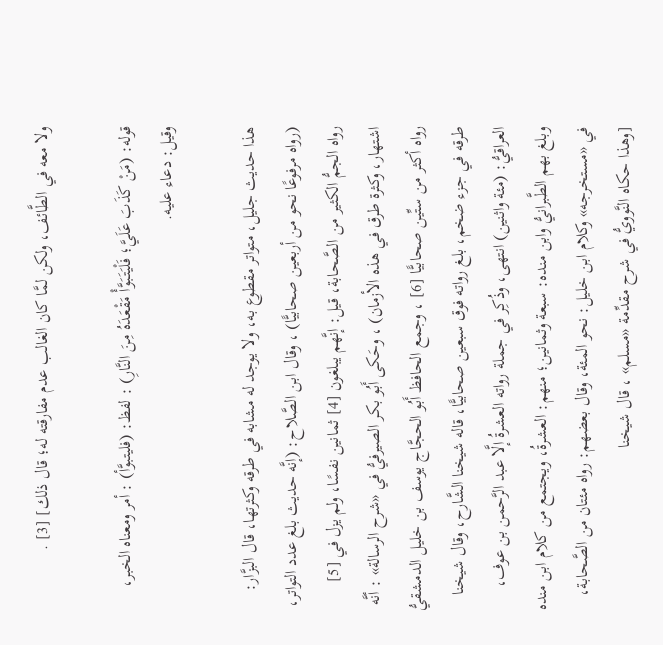ولا معه في الطَّائف، ولكن لمَّا كان الغالب عدم مفارقته له؛ قال ذلك] [3] .

قوله: (مَنْ كَذَبَ عَلَيَّ؛ فَلْيَتَبَوَّأْ مَقْعَدَهُ مِنَ النَّارِ) : لفظ: (فليتبوَّأ) : أمر ومعناه الخبر، وقيل: دعاء عليه.

هذا حديث جليل، متواتر مقطوع به، ولا يوجد له مشابه في طرقه وكثرتها، قال البزَّار: (رواه مرفوعًا نحو من أربعين صحابيًّا) ، وقال ابن الصَّلاح: (إنَّه حديث بلغ عدد التواتر، رواه الجمُّ الكثير من الصَّحابة، قيل: إنَّهم يبلغون [4] ثمانين نفسًا، ولم يزل في [5] اشتهار، وكثرة طرق في هذه الأزمان) ، وحَكى أَبُو بكر الصيرفيُّ في «شرح الرسالة» : أنَّه رواه أكثر من ستِّين صحابيًّا [6] ، وجمع الحافظ أَبُو الحجَّاج يوسف بن خليل الدمشقيُّ طرقه في جزء ضخم، بلغ رواته فوق سبعين صحابيًّا، قاله شيخنا الشَّارح، وقال شيخنا العراقيُّ: (مئة واثنين) انتهى، وذُكِر في جملة رواته العشرةُ إلَّا عبد الرَّحمن بن عوف، وبلغ بهم الطَّبرانيُّ وابن منده: سبعة وثمانين؛ منهم: العشرةُ، ويجتمع من كلام ابن منده في «مستخرجه» وكلام ابن خليل: نحو المئة، وقال بعضهم: رواه مئتان من الصَّحابة، [وهذا حكاه النَّوويُّ في شرح مقدِّمة «مسلم» ، قال شيخنا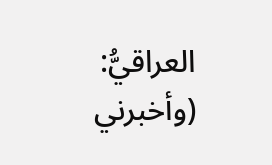العراقيُّ: (وأخبرني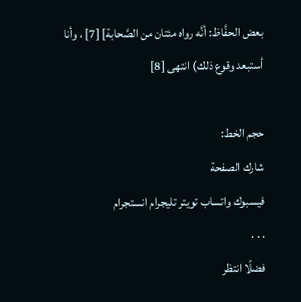بعض الحفَّاظ: أنَّه رواه مئتان من الصَّحابة] [7] ، وأنا أستبعد وقوع ذلك) انتهى [8]

حجم الخط:
شارك الصفحة
فيسبوك واتساب تويتر تليجرام انستجرام
. . .
فضلًا انتظر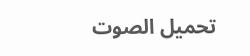تحميل الصوت